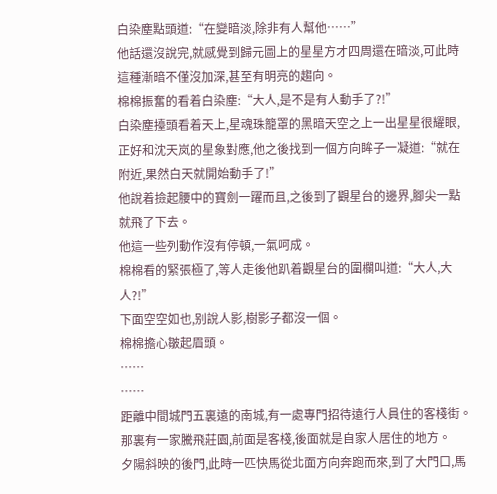白染塵點頭道:“在變暗淡,除非有人幫他……”
他話還沒說完,就感覺到歸元圖上的星星方才四周還在暗淡,可此時這種漸暗不僅沒加深,甚至有明亮的趨向。
棉棉振奮的看着白染塵:“大人,是不是有人動手了?!”
白染塵擡頭看着天上,星魂珠籠罩的黑暗天空之上一出星星很耀眼,正好和沈天岚的星象對應,他之後找到一個方向眸子一凝道:“就在附近,果然白天就開始動手了!”
他說着撿起腰中的寶劍一躍而且,之後到了觀星台的邊界,腳尖一點就飛了下去。
他這一些列動作沒有停頓,一氣呵成。
棉棉看的緊張極了,等人走後他趴着觀星台的圍欄叫道:“大人,大人?!”
下面空空如也,别說人影,樹影子都沒一個。
棉棉擔心皺起眉頭。
……
……
距離中間城門五裏遠的南城,有一處專門招待遠行人員住的客棧街。
那裏有一家騰飛莊園,前面是客棧,後面就是自家人居住的地方。
夕陽斜映的後門,此時一匹快馬從北面方向奔跑而來,到了大門口,馬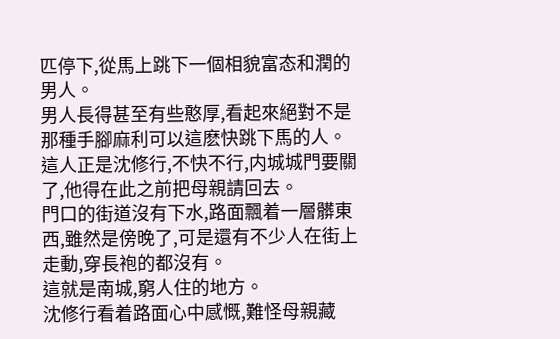匹停下,從馬上跳下一個相貌富态和潤的男人。
男人長得甚至有些憨厚,看起來絕對不是那種手腳麻利可以這麽快跳下馬的人。
這人正是沈修行,不快不行,内城城門要關了,他得在此之前把母親請回去。
門口的街道沒有下水,路面飄着一層髒東西,雖然是傍晚了,可是還有不少人在街上走動,穿長袍的都沒有。
這就是南城,窮人住的地方。
沈修行看着路面心中感慨,難怪母親藏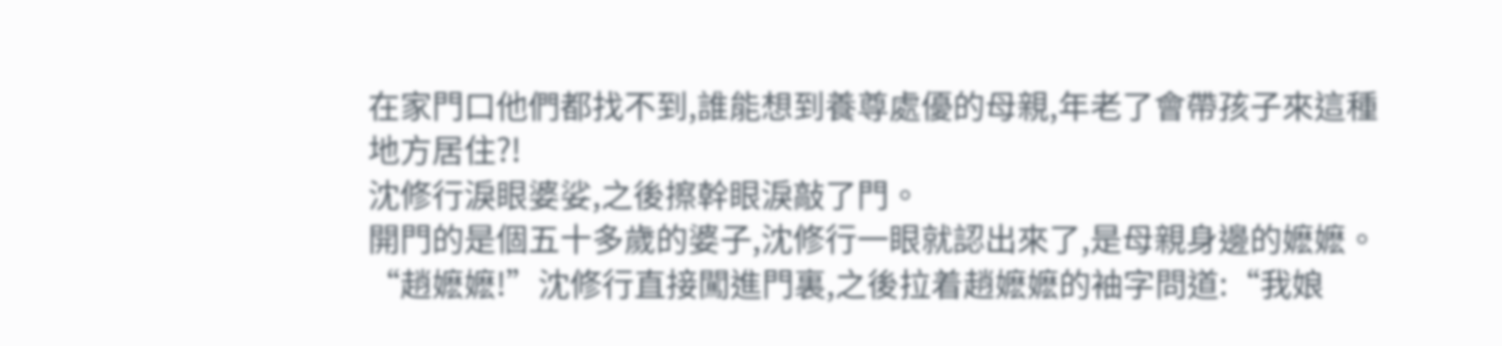在家門口他們都找不到,誰能想到養尊處優的母親,年老了會帶孩子來這種地方居住?!
沈修行淚眼婆娑,之後擦幹眼淚敲了門。
開門的是個五十多歲的婆子,沈修行一眼就認出來了,是母親身邊的嬷嬷。
“趙嬷嬷!”沈修行直接闖進門裏,之後拉着趙嬷嬷的袖字問道:“我娘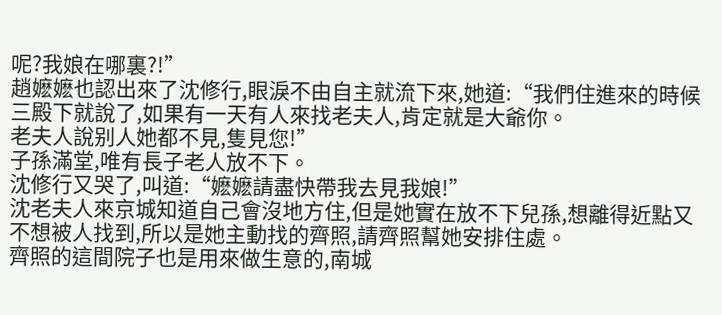呢?我娘在哪裏?!”
趙嬷嬷也認出來了沈修行,眼淚不由自主就流下來,她道:“我們住進來的時候三殿下就說了,如果有一天有人來找老夫人,肯定就是大爺你。
老夫人說别人她都不見,隻見您!”
子孫滿堂,唯有長子老人放不下。
沈修行又哭了,叫道:“嬷嬷請盡快帶我去見我娘!”
沈老夫人來京城知道自己會沒地方住,但是她實在放不下兒孫,想離得近點又不想被人找到,所以是她主動找的齊照,請齊照幫她安排住處。
齊照的這間院子也是用來做生意的,南城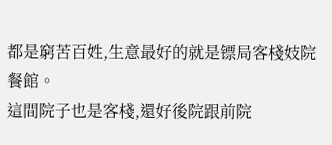都是窮苦百姓,生意最好的就是镖局客棧妓院餐館。
這間院子也是客棧,還好後院跟前院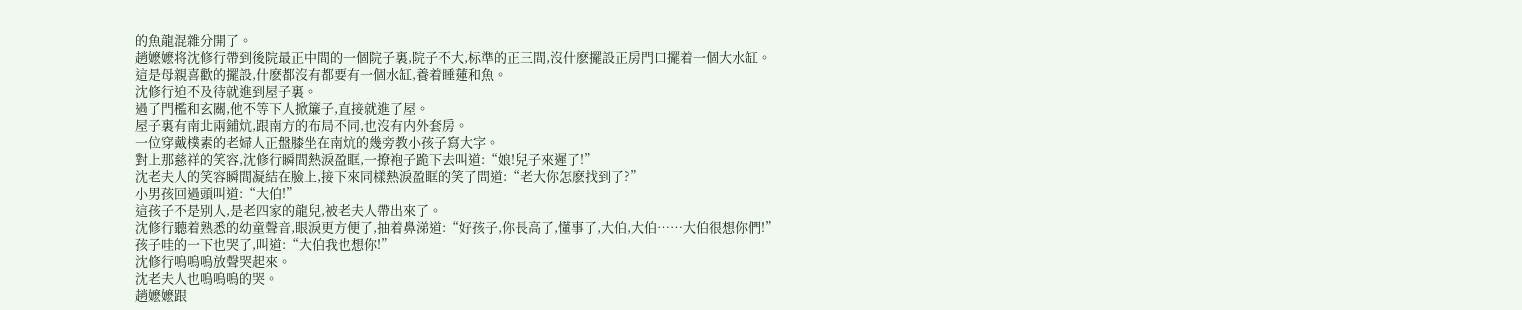的魚龍混雜分開了。
趙嬷嬷将沈修行帶到後院最正中間的一個院子裏,院子不大,标準的正三間,沒什麽擺設正房門口擺着一個大水缸。
這是母親喜歡的擺設,什麽都沒有都要有一個水缸,養着睡蓮和魚。
沈修行迫不及待就進到屋子裏。
過了門檻和玄關,他不等下人掀簾子,直接就進了屋。
屋子裏有南北兩鋪炕,跟南方的布局不同,也沒有内外套房。
一位穿戴樸素的老婦人正盤膝坐在南炕的幾旁教小孩子寫大字。
對上那慈祥的笑容,沈修行瞬間熱淚盈眶,一撩袍子跪下去叫道:“娘!兒子來遲了!”
沈老夫人的笑容瞬間凝結在臉上,接下來同樣熱淚盈眶的笑了問道:“老大你怎麽找到了?”
小男孩回過頭叫道:“大伯!”
這孩子不是别人,是老四家的龍兒,被老夫人帶出來了。
沈修行聽着熟悉的幼童聲音,眼淚更方便了,抽着鼻涕道:“好孩子,你長高了,懂事了,大伯,大伯……大伯很想你們!”
孩子哇的一下也哭了,叫道:“大伯我也想你!”
沈修行嗚嗚嗚放聲哭起來。
沈老夫人也嗚嗚嗚的哭。
趙嬷嬷跟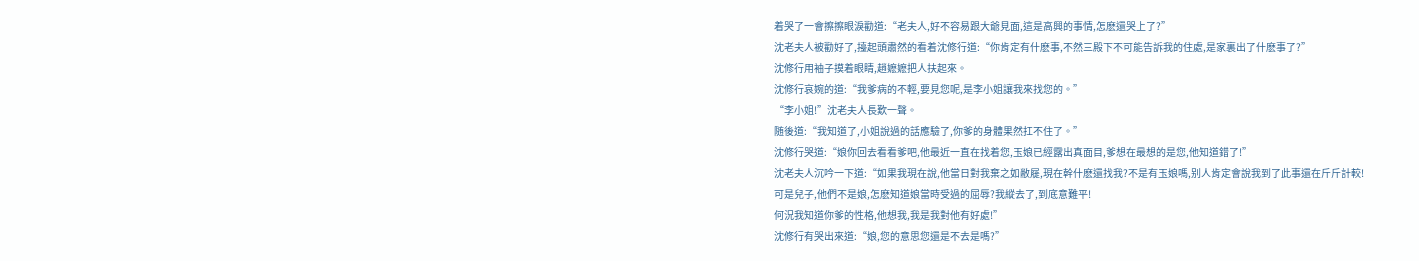着哭了一會擦擦眼淚勸道:“老夫人,好不容易跟大爺見面,這是高興的事情,怎麽還哭上了?”
沈老夫人被勸好了,擡起頭肅然的看着沈修行道:“你肯定有什麽事,不然三殿下不可能告訴我的住處,是家裏出了什麽事了?”
沈修行用袖子摸着眼睛,趙嬷嬷把人扶起來。
沈修行哀婉的道:“我爹病的不輕,要見您呢,是李小姐讓我來找您的。”
“李小姐!”沈老夫人長歎一聲。
随後道:“我知道了,小姐說過的話應驗了,你爹的身體果然扛不住了。”
沈修行哭道:“娘你回去看看爹吧,他最近一直在找着您,玉娘已經露出真面目,爹想在最想的是您,他知道錯了!”
沈老夫人沉吟一下道:“如果我現在說,他當日對我棄之如敝屣,現在幹什麽還找我?不是有玉娘嗎,别人肯定會說我到了此事還在斤斤計較!
可是兒子,他們不是娘,怎麽知道娘當時受過的屈辱?我縱去了,到底意難平!
何況我知道你爹的性格,他想我,我是我對他有好處!”
沈修行有哭出來道:“娘,您的意思您還是不去是嗎?”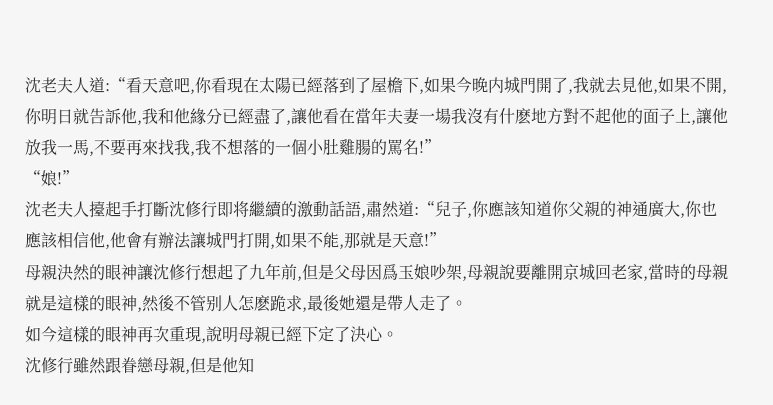沈老夫人道:“看天意吧,你看現在太陽已經落到了屋檐下,如果今晚内城門開了,我就去見他,如果不開,你明日就告訴他,我和他緣分已經盡了,讓他看在當年夫妻一場我沒有什麽地方對不起他的面子上,讓他放我一馬,不要再來找我,我不想落的一個小肚雞腸的罵名!”
“娘!”
沈老夫人擡起手打斷沈修行即将繼續的激動話語,肅然道:“兒子,你應該知道你父親的神通廣大,你也應該相信他,他會有辦法讓城門打開,如果不能,那就是天意!”
母親決然的眼神讓沈修行想起了九年前,但是父母因爲玉娘吵架,母親說要離開京城回老家,當時的母親就是這樣的眼神,然後不管别人怎麽跪求,最後她還是帶人走了。
如今這樣的眼神再次重現,說明母親已經下定了決心。
沈修行雖然跟眷戀母親,但是他知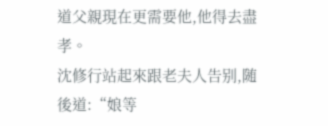道父親現在更需要他,他得去盡孝。
沈修行站起來跟老夫人告别,随後道:“娘等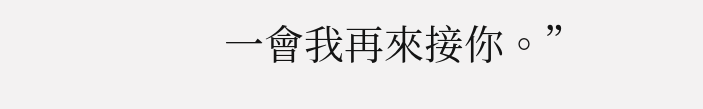一會我再來接你。”